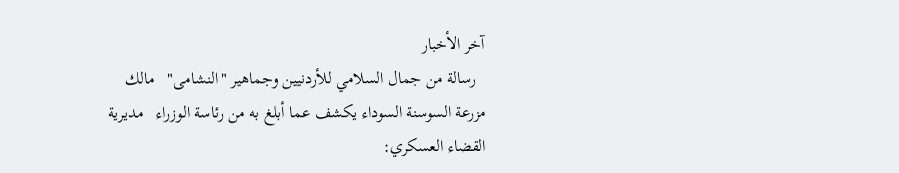آخر الأخبار
  رسالة من جمال السلامي للأردنيين وجماهير "النشامى"   مالك مزرعة السوسنة السوداء يكشف عما أبلغ به من رئاسة الوزراء   مديرية القضاء العسكري: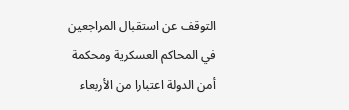التوقف عن استقبال المراجعين في المحاكم العسكرية ومحكمة أمن الدولة اعتبارا من الأربعاء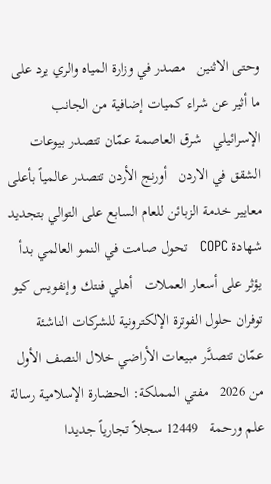وحتى الاثنين   مصدر في وزارة المياه والري يرد على ما أثير عن شراء كميات إضافية من الجانب الإسرائيلي   شرق العاصمة عمّان تتصدر بيوعات الشقق في الاردن   أورنج الأردن تتصدر عالمياً بأعلى معايير خدمة الزبائن للعام السابع على التوالي بتجديد شهادة COPC   تحول صامت في النمو العالمي بدأ يؤثر على أسعار العملات   أهلي فنتك وإنفويس كيو توفران حلول الفوترة الإلكترونية للشركات الناشئة   عمّان تتصدَّر مبيعات الأراضي خلال النصف الأول من 2026   مفتي المملكة: الحضارة الإسلامية رسالة علم ورحمة   12449 سجلاً تجارياً جديدا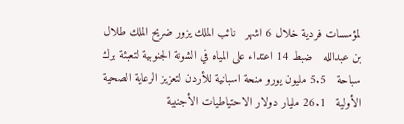لمؤسسات فردية خلال 6 اشهر   نائب الملك يزور ضريح الملك طلال بن عبدالله   ضبط 14 اعتداء على المياه في الشونة الجنوبية لتعبئة برك سباحة   5.5 مليون يورو منحة اسبانية للأردن لتعزيز الرعاية الصحية الأولية   26.1 مليار دولار الاحتياطيات الأجنبية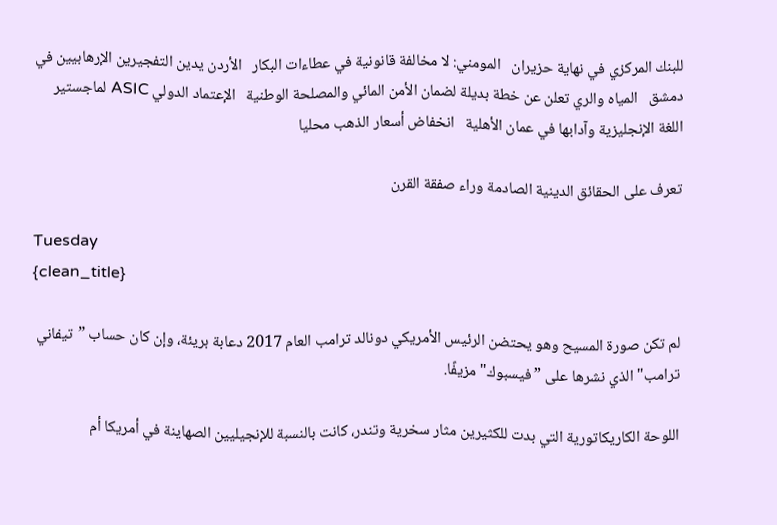للبنك المركزي في نهاية حزيران   المومني: لا مخالفة قانونية في عطاءات البكار   الأردن يدين التفجيرين الإرهابيين في دمشق   المياه والري تعلن عن خطة بديلة لضمان الأمن المائي والمصلحة الوطنية   الإعتماد الدولي ASIC لماجستير اللغة الإنجليزية وآدابها في عمان الأهلية   انخفاض أسعار الذهب محليا

تعرف على الحقائق الدينية الصادمة وراء صفقة القرن

Tuesday
{clean_title}

لم تكن صورة المسيح وهو يحتضن الرئيس الأمريكي دونالد ترامب العام 2017 دعابة بريئة، وإن كان حساب ”تيفاني ترامب" الذي نشرها على ”فيسبوك" مزيفًا.

اللوحة الكاريكاتورية التي بدت للكثيرين مثار سخرية وتندر، كانت بالنسبة للإنجيليين الصهاينة في أمريكا أم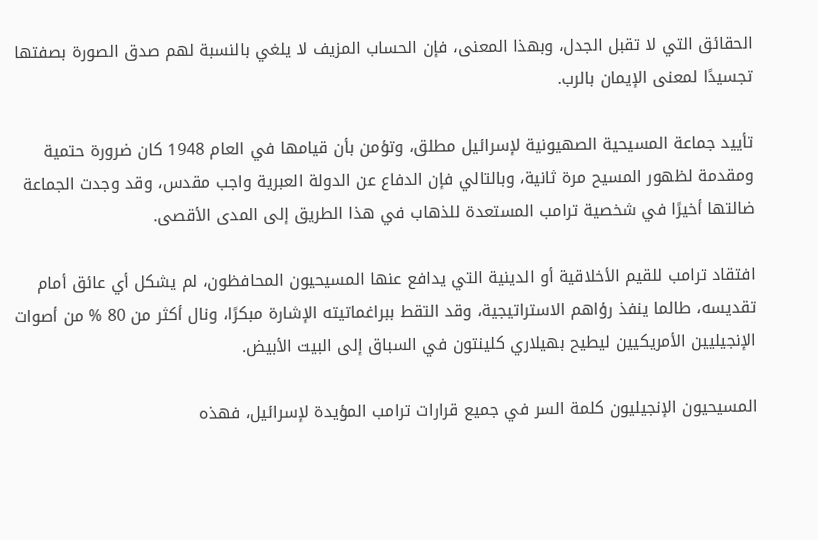الحقائق التي لا تقبل الجدل، وبهذا المعنى، فإن الحساب المزيف لا يلغي بالنسبة لهم صدق الصورة بصفتها تجسيدًا لمعنى الإيمان بالرب.

تأييد جماعة المسيحية الصهيونية لإسرائيل مطلق، وتؤمن بأن قيامها في العام 1948 كان ضرورة حتمية ومقدمة لظهور المسيح مرة ثانية، وبالتالي فإن الدفاع عن الدولة العبرية واجب مقدس، وقد وجدت الجماعة ضالتها أخيرًا في شخصية ترامب المستعدة للذهاب في هذا الطريق إلى المدى الأقصى.

افتقاد ترامب للقيم الأخلاقية أو الدينية التي يدافع عنها المسيحيون المحافظون، لم يشكل أي عائق أمام تقديسه، طالما ينفذ رؤاهم الاستراتيجية، وقد التقط ببراغماتيته الإشارة مبكرًا، ونال أكثر من 80 % من أصوات الإنجيليين الأمريكيين ليطيح بهيلاري كلينتون في السباق إلى البيت الأبيض.

المسيحيون الإنجيليون كلمة السر في جميع قرارات ترامب المؤيدة لإسرائيل، فهذه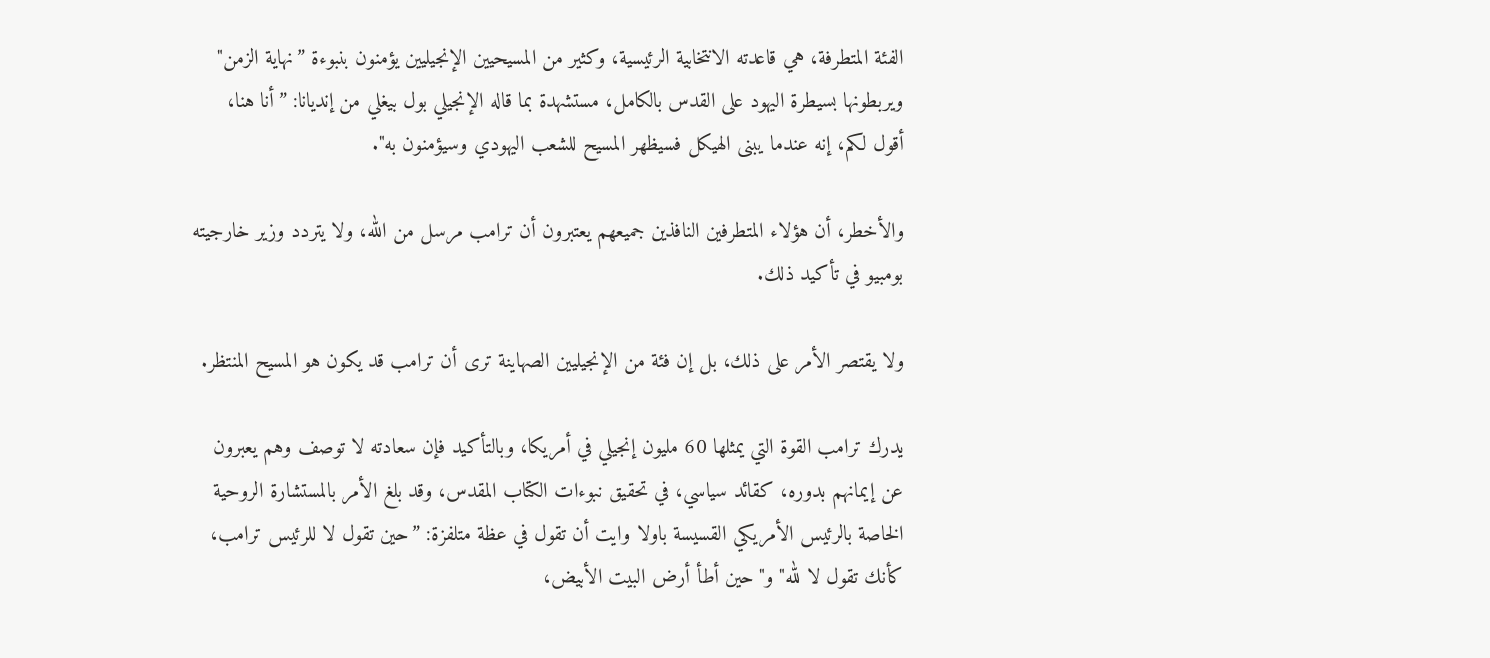الفئة المتطرفة، هي قاعدته الانتخابية الرئيسية، وكثير من المسيحيين الإنجيليين يؤمنون بنبوءة ”نهاية الزمن" ويربطونها بسيطرة اليهود على القدس بالكامل، مستشهدة بما قاله الإنجيلي بول بيغلي من إنديانا: ”أنا هنا، أقول لكم، إنه عندما يبنى الهيكل فسيظهر المسيح للشعب اليهودي وسيؤمنون به".

والأخطر، أن هؤلاء المتطرفين النافذين جميعهم يعتبرون أن ترامب مرسل من الله، ولا يتردد وزير خارجيته بومبيو في تأكيد ذلك.

ولا يقتصر الأمر على ذلك، بل إن فئة من الإنجيليين الصهاينة ترى أن ترامب قد يكون هو المسيح المنتظر.

يدرك ترامب القوة التي يمثلها 60 مليون إنجيلي في أمريكا، وبالتأكيد فإن سعادته لا توصف وهم يعبرون عن إيمانهم بدوره، كقائد سياسي، في تحقيق نبوءات الكتاب المقدس، وقد بلغ الأمر بالمستشارة الروحية الخاصة بالرئيس الأمريكي القسيسة باولا وايت أن تقول في عظة متلفزة: ”حين تقول لا للرئيس ترامب، كأنك تقول لا لله" و"حين أطأ أرض البيت الأبيض،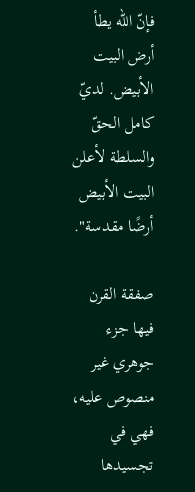فإنّ الله يطأ أرض البيت الأبيض. لديّ كامل الحقّ والسلطة لأعلن البيت الأبيض أرضًا مقدسة".

صفقة القرن فيها جزء جوهري غير منصوص عليه، فهي في تجسيدها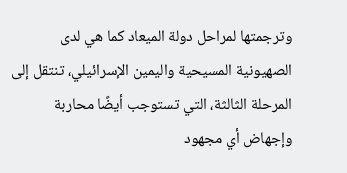وترجمتها لمراحل دولة الميعاد كما هي لدى الصهيونية المسيحية واليمين الإسرائيلي، تنتقل إلى المرحلة الثالثة، التي تستوجب أيضًا محاربة وإجهاض أي مجهود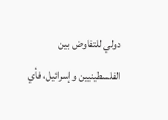دولي للتفاوض بين الفلسطينيين وإسرائيل، فأي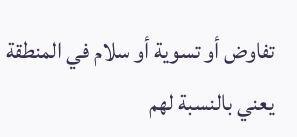تفاوض أو تسوية أو سلام في المنطقة يعني بالنسبة لهم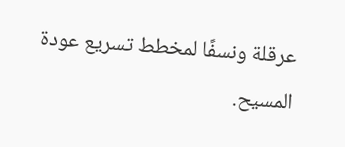عرقلة ونسفًا لمخطط تسريع عودة المسيح.